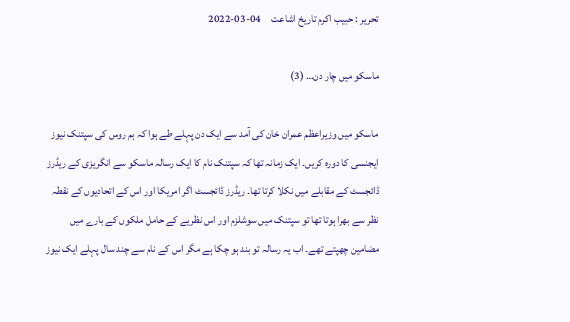تحریر : حبیب اکرم تاریخ اشاعت     04-03-2022

ماسکو میں چار دن… (3)

ماسکو میں وزیراعظم عمران خان کی آمد سے ایک دن پہلے طے ہوا کہ ہم روس کی سپتنک نیوز ایجنسی کا دورہ کریں۔ ایک زمانہ تھا کہ سپتنک نام کا ایک رسالہ ماسکو سے انگریزی کے ریڈرز ڈائجسٹ کے مقابلے میں نکلا کرتا تھا۔ ریڈرز ڈائجسٹ اگر امریکا اور اس کے اتحادیوں کے نقطہ نظر سے بھرا ہوتا تھا تو سپتنک میں سوشلزم اور اس نظریے کے حامل ملکوں کے بارے میں مضامین چھپتے تھے۔ اب یہ رسالہ تو بند ہو چکا ہے مگر اس کے نام سے چند سال پہلے ایک نیوز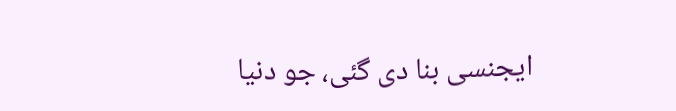ایجنسی بنا دی گئی، جو دنیا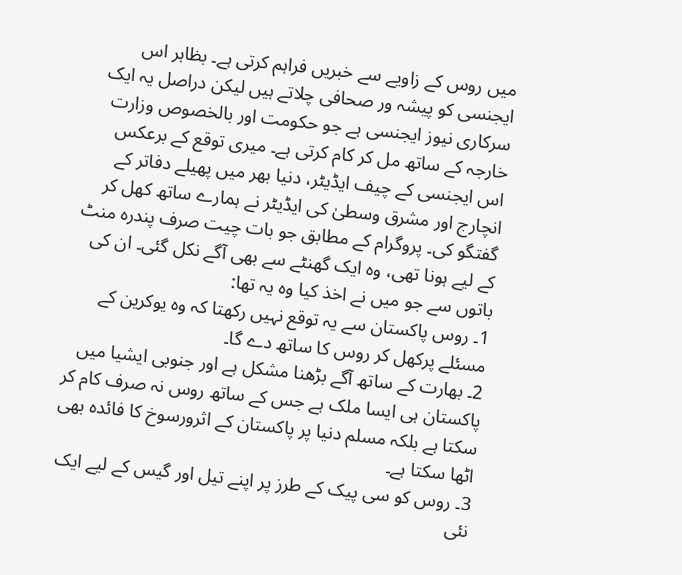میں روس کے زاویے سے خبریں فراہم کرتی ہے۔ بظاہر اس ایجنسی کو پیشہ ور صحافی چلاتے ہیں لیکن دراصل یہ ایک سرکاری نیوز ایجنسی ہے جو حکومت اور بالخصوص وزارت خارجہ کے ساتھ مل کر کام کرتی ہے۔ میری توقع کے برعکس اس ایجنسی کے چیف ایڈیٹر، دنیا بھر میں پھیلے دفاتر کے انچارج اور مشرق وسطیٰ کی ایڈیٹر نے ہمارے ساتھ کھل کر گفتگو کی۔ پروگرام کے مطابق جو بات چیت صرف پندرہ منٹ کے لیے ہونا تھی، وہ ایک گھنٹے سے بھی آگے نکل گئی۔ ان کی باتوں سے جو میں نے اخذ کیا وہ یہ تھا:
1۔ روس پاکستان سے یہ توقع نہیں رکھتا کہ وہ یوکرین کے مسئلے پرکھل کر روس کا ساتھ دے گا۔
2۔ بھارت کے ساتھ آگے بڑھنا مشکل ہے اور جنوبی ایشیا میں پاکستان ہی ایسا ملک ہے جس کے ساتھ روس نہ صرف کام کر سکتا ہے بلکہ مسلم دنیا پر پاکستان کے اثرورسوخ کا فائدہ بھی اٹھا سکتا ہے۔
3۔ روس کو سی پیک کے طرز پر اپنے تیل اور گیس کے لیے ایک نئی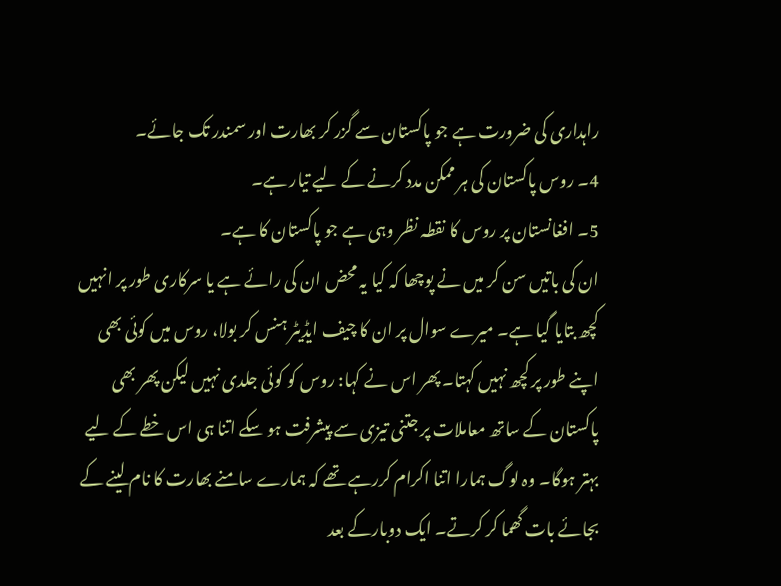راہداری کی ضرورت ہے جو پاکستان سے گزر کر بھارت اور سمندر تک جائے۔
4۔ روس پاکستان کی ہر ممکن مدد کرنے کے لیے تیار ہے۔
5۔ افغانستان پر روس کا نقطہ نظر وہی ہے جو پاکستان کا ہے۔
ان کی باتیں سن کر میں نے پوچھا کہ کیا یہ محض ان کی رائے ہے یا سرکاری طور پر انہیں کچھ بتایا گیا ہے۔ میرے سوال پر ان کا چیف ایڈیٹر ہنس کر بولا، روس میں کوئی بھی اپنے طور پر کچھ نہیں کہتا۔ پھر اس نے کہا: روس کو کوئی جلدی نہیں لیکن پھر بھی پاکستان کے ساتھ معاملات پر جتنی تیزی سے پیشرفت ہو سکے اتنا ہی اس خطے کے لیے بہتر ہوگا۔ وہ لوگ ہمارا اتنا اکرام کررہے تھے کہ ہمارے سامنے بھارت کا نام لینے کے بجائے بات گھما کر کرتے۔ ایک دوبارکے بعد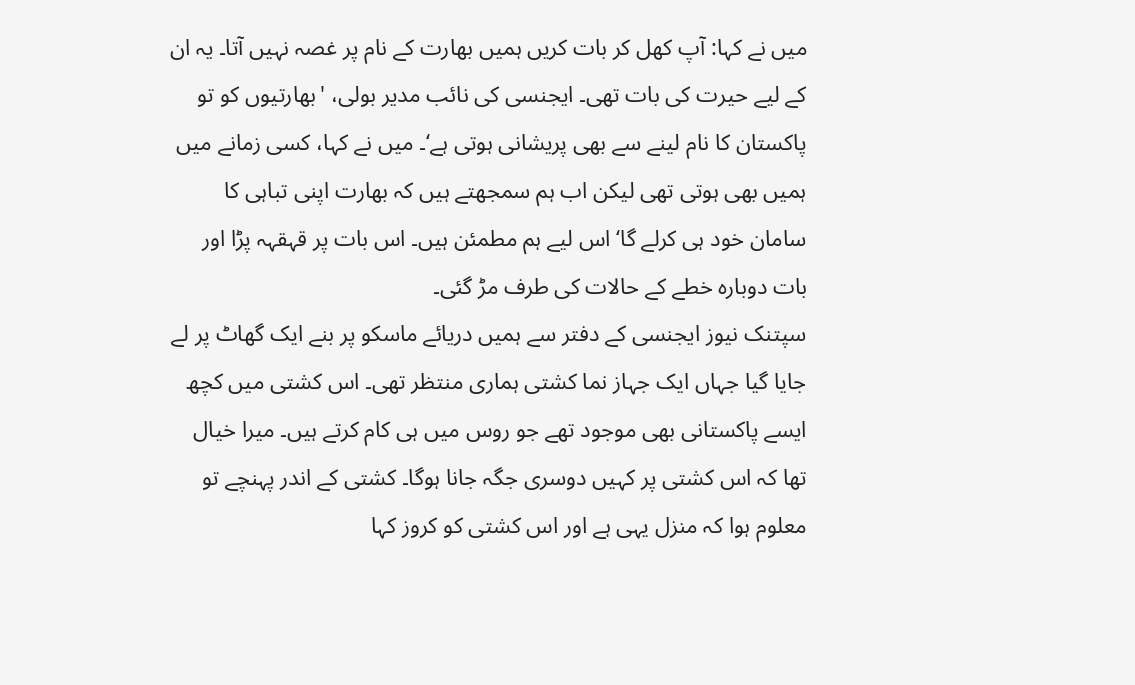میں نے کہا: آپ کھل کر بات کریں ہمیں بھارت کے نام پر غصہ نہیں آتا۔ یہ ان کے لیے حیرت کی بات تھی۔ ایجنسی کی نائب مدیر بولی، 'بھارتیوں کو تو پاکستان کا نام لینے سے بھی پریشانی ہوتی ہے‘۔ میں نے کہا، کسی زمانے میں ہمیں بھی ہوتی تھی لیکن اب ہم سمجھتے ہیں کہ بھارت اپنی تباہی کا سامان خود ہی کرلے گا‘ اس لیے ہم مطمئن ہیں۔ اس بات پر قہقہہ پڑا اور بات دوبارہ خطے کے حالات کی طرف مڑ گئی۔
سپتنک نیوز ایجنسی کے دفتر سے ہمیں دریائے ماسکو پر بنے ایک گھاٹ پر لے جایا گیا جہاں ایک جہاز نما کشتی ہماری منتظر تھی۔ اس کشتی میں کچھ ایسے پاکستانی بھی موجود تھے جو روس میں ہی کام کرتے ہیں۔ میرا خیال تھا کہ اس کشتی پر کہیں دوسری جگہ جانا ہوگا۔ کشتی کے اندر پہنچے تو معلوم ہوا کہ منزل یہی ہے اور اس کشتی کو کروز کہا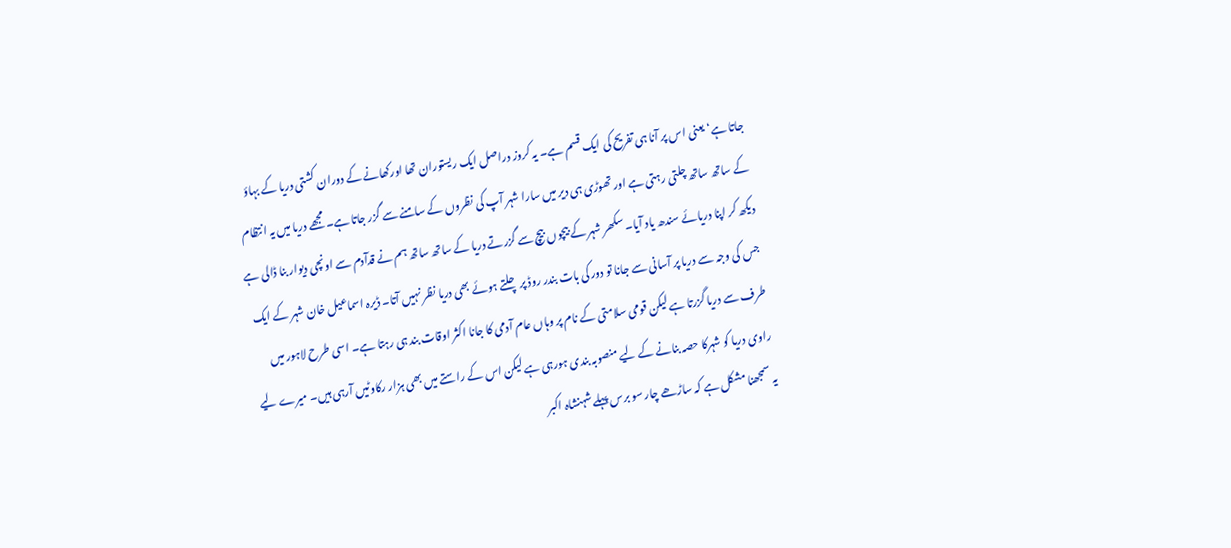جاتا ہے‘ یعنی اس پر آنا ہی تفریح کی ایک قسم ہے۔ یہ کروز دراصل ایک ریستوران تھا اورکھانے کے دوران کشتی دریا کے بہاؤ کے ساتھ ساتھ چلتی رہتی ہے اور تھوڑی ہی دیر میں سارا شہر آپ کی نظروں کے سامنے سے گزر جاتا ہے۔ مجھے دریا میں یہ انتظام دیکھ کر اپنا دریائے سندھ یاد آیا۔ سکھر شہر کے بیچوں بیچ سے گزرتے دریا کے ساتھ ساتھ ہم نے قدآدم سے اونچی دیوار بنا ڈالی ہے جس کی وجہ سے دریا پر آسانی سے جانا تو دور کی بات بندر روڈ پر چلتے ہوئے بھی دریا نظر نہیں آتا۔ ڈیرہ اسماعیل خان شہر کے ایک طرف سے دریا گزرتا ہے لیکن قومی سلامتی کے نام پر وہاں عام آدمی کا جانا اکثر اوقات بند ہی رہتا ہے۔ اسی طرح لاہور میں راوی دریا کو شہرکا حصہ بنانے کے لیے منصوبہ بندی ہورہی ہے لیکن اس کے راستے میں بھی ہزار رکاوٹیں آرہی ہیں۔ میرے لیے یہ سمجھنا مشکل ہے کہ ساڑھے چار سو برس پہلے شہنشاہ اکبر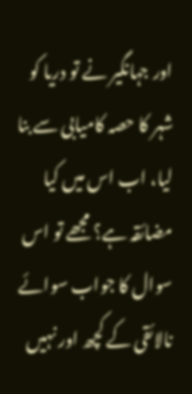اور جہانگیر نے تو دریا کو شہر کا حصہ کامیابی سے بنا لیا، اب اس میں کیا مضائقہ ہے؟ مجھے تو اس سوال کا جواب سوائے نالائقی کے کچھ اور نہیں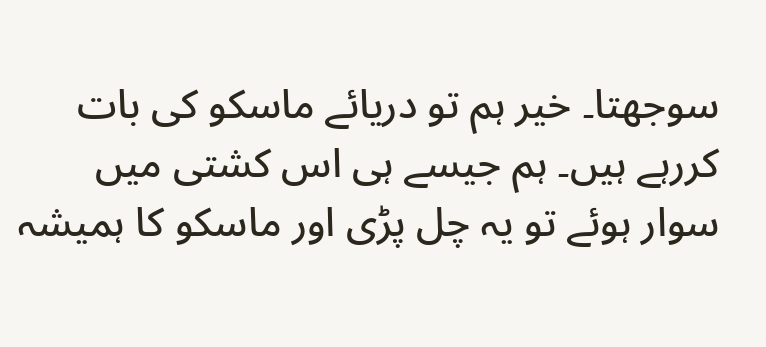سوجھتا۔ خیر ہم تو دریائے ماسکو کی بات کررہے ہیں۔ ہم جیسے ہی اس کشتی میں سوار ہوئے تو یہ چل پڑی اور ماسکو کا ہمیشہ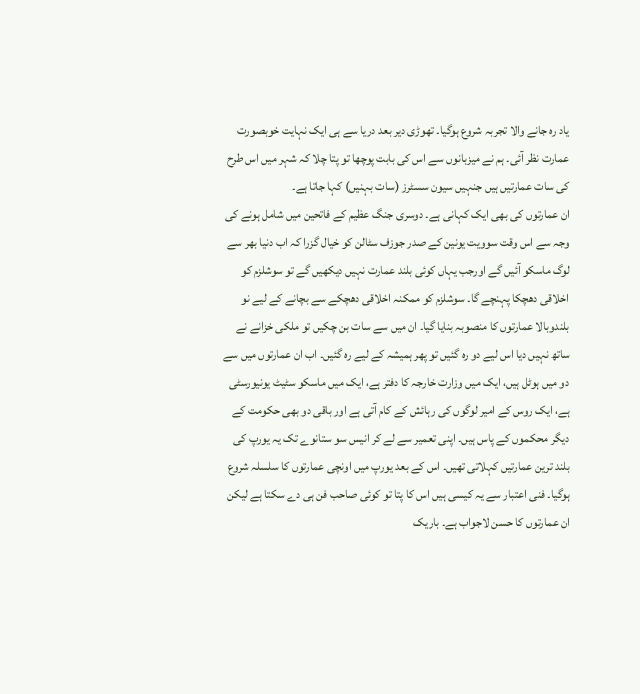یاد رہ جانے والا تجربہ شروع ہوگیا۔ تھوڑی دیر بعد دریا سے ہی ایک نہایت خوبصورت عمارت نظر آئی۔ ہم نے میزبانوں سے اس کی بابت پوچھا تو پتا چلا کہ شہر میں اس طرح کی سات عمارتیں ہیں جنہیں سیون سسٹرز (سات بہنیں) کہا جاتا ہے۔
ان عمارتوں کی بھی ایک کہانی ہے۔ دوسری جنگ عظیم کے فاتحین میں شامل ہونے کی وجہ سے اس وقت سوویت یونین کے صدر جوزف سٹالن کو خیال گزرا کہ اب دنیا بھر سے لوگ ماسکو آئیں گے اورجب یہاں کوئی بلند عمارت نہیں دیکھیں گے تو سوشلزم کو اخلاقی دھچکا پہنچے گا۔ سوشلزم کو ممکنہ اخلاقی دھچکے سے بچانے کے لیے نو بلندوبالا عمارتوں کا منصوبہ بنایا گیا۔ ان میں سے سات بن چکیں تو ملکی خزانے نے ساتھ نہیں دیا اس لیے دو رہ گئیں تو پھر ہمیشہ کے لیے رہ گئیں۔ اب ان عمارتوں میں سے دو میں ہوٹل ہیں، ایک میں وزارت خارجہ کا دفتر ہے، ایک میں ماسکو سٹیٹ یونیورسٹی ہے، ایک روس کے امیر لوگوں کی رہائش کے کام آتی ہے اور باقی دو بھی حکومت کے دیگر محکموں کے پاس ہیں۔ اپنی تعمیر سے لے کر انیس سو ستانوے تک یہ یورپ کی بلند ترین عمارتیں کہلاتی تھیں۔ اس کے بعد یورپ میں اونچی عمارتوں کا سلسلہ شروع ہوگیا۔ فنی اعتبار سے یہ کیسی ہیں اس کا پتا تو کوئی صاحب فن ہی دے سکتا ہے لیکن ان عمارتوں کا حسن لاجواب ہے۔ باریک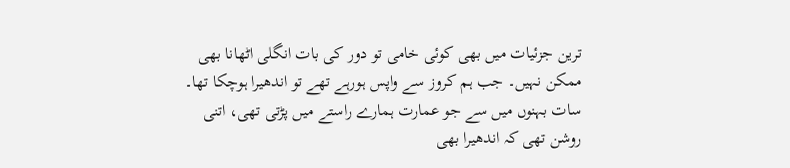ترین جزئیات میں بھی کوئی خامی تو دور کی بات انگلی اٹھانا بھی ممکن نہیں۔ جب ہم کروز سے واپس ہورہے تھے تو اندھیرا ہوچکا تھا۔ سات بہنوں میں سے جو عمارت ہمارے راستے میں پڑتی تھی، اتنی روشن تھی کہ اندھیرا بھی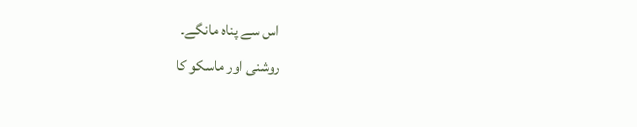اس سے پناہ مانگے۔
روشنی اور ماسکو کا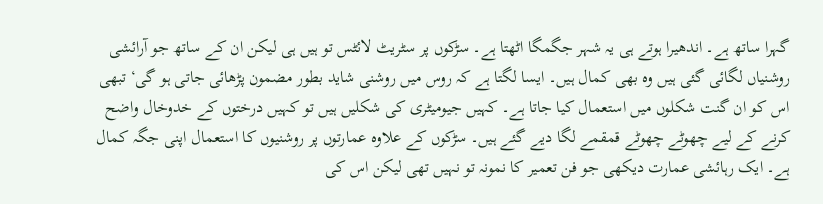گہرا ساتھ ہے۔ اندھیرا ہوتے ہی یہ شہر جگمگا اٹھتا ہے۔ سڑکوں پر سٹریٹ لائٹس تو ہیں ہی لیکن ان کے ساتھ جو آرائشی روشنیاں لگائی گئی ہیں وہ بھی کمال ہیں۔ ایسا لگتا ہے کہ روس میں روشنی شاید بطور مضمون پڑھائی جاتی ہو گی‘ تبھی اس کو ان گنت شکلوں میں استعمال کیا جاتا ہے۔ کہیں جیومیٹری کی شکلیں ہیں تو کہیں درختوں کے خدوخال واضح کرنے کے لیے چھوٹے چھوٹے قمقمے لگا دیے گئے ہیں۔ سڑکوں کے علاوہ عمارتوں پر روشنیوں کا استعمال اپنی جگہ کمال ہے۔ ایک رہائشی عمارت دیکھی جو فن تعمیر کا نمونہ تو نہیں تھی لیکن اس کی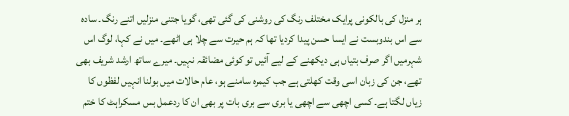ہر منزل کی بالکونی پرایک مختلف رنگ کی روشنی کی گئی تھی، گویا جتنی منزلیں اتنے رنگ۔ سادہ سے اس بندوبست نے ایسا حسن پیدا کردیا تھا کہ ہم حیرت سے چلا ہی اٹھے۔ میں نے کہا، لوگ اس شہرمیں اگر صرف بتیاں ہی دیکھنے کے لیے آئیں تو کوئی مضائقہ نہیں۔ میرے ساتھ ارشد شریف بھی تھے، جن کی زبان اسی وقت کھلتی ہے جب کیمرہ سامنے ہو، عام حالات میں بولنا انہیں لفظوں کا زیاں لگتا ہے۔ کسی اچھی سے اچھی یا بری سے بری بات پر بھی ان کا ردعمل بس مسکراہٹ کا ختم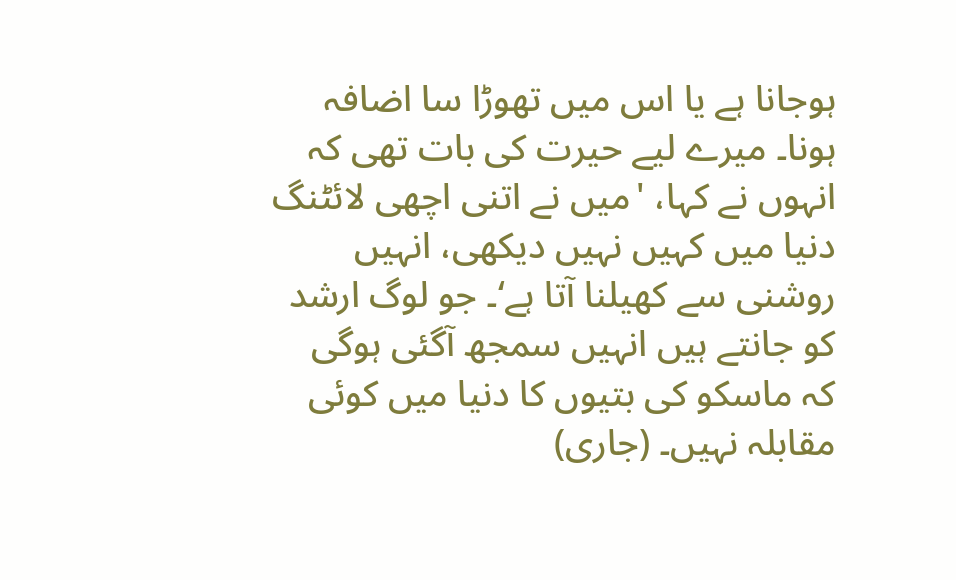ہوجانا ہے یا اس میں تھوڑا سا اضافہ ہونا۔ میرے لیے حیرت کی بات تھی کہ انہوں نے کہا، 'میں نے اتنی اچھی لائٹنگ دنیا میں کہیں نہیں دیکھی، انہیں روشنی سے کھیلنا آتا ہے‘۔ جو لوگ ارشد کو جانتے ہیں انہیں سمجھ آگئی ہوگی کہ ماسکو کی بتیوں کا دنیا میں کوئی مقابلہ نہیں۔ (جاری)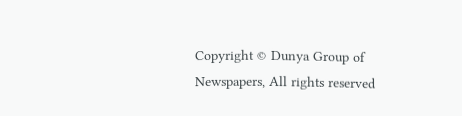Copyright © Dunya Group of Newspapers, All rights reserved